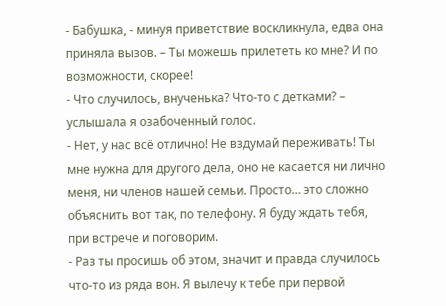- Бабушка, - минуя приветствие воскликнула, едва она приняла вызов. – Ты можешь прилететь ко мне? И по возможности, скорее!
- Что случилось, внученька? Что-то с детками? – услышала я озабоченный голос.
- Нет, у нас всё отлично! Не вздумай переживать! Ты мне нужна для другого дела, оно не касается ни лично меня, ни членов нашей семьи. Просто… это сложно объяснить вот так, по телефону. Я буду ждать тебя, при встрече и поговорим.
- Раз ты просишь об этом, значит и правда случилось что-то из ряда вон. Я вылечу к тебе при первой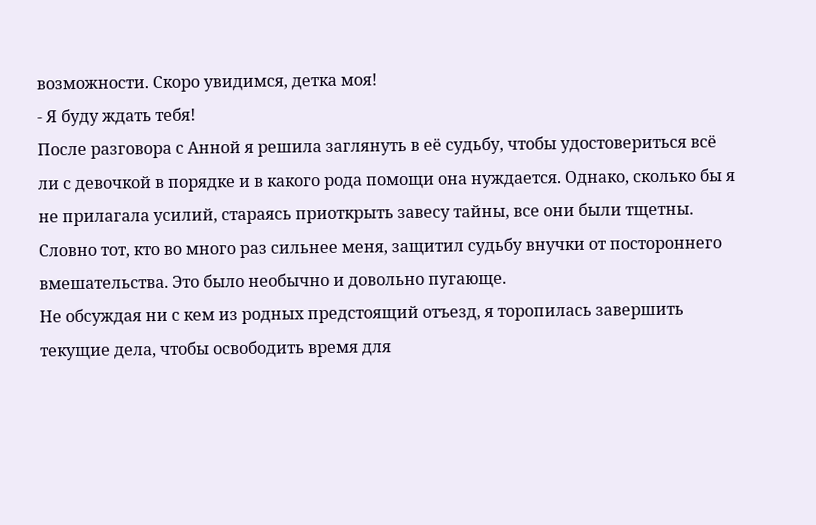возможности. Скоро увидимся, детка моя!
- Я буду ждать тебя!
После разговора с Анной я решила заглянуть в её судьбу, чтобы удостовериться всё ли с девочкой в порядке и в какого рода помощи она нуждается. Однако, сколько бы я не прилагала усилий, стараясь приоткрыть завесу тайны, все они были тщетны. Словно тот, кто во много раз сильнее меня, защитил судьбу внучки от постороннего вмешательства. Это было необычно и довольно пугающе.
Не обсуждая ни с кем из родных предстоящий отъезд, я торопилась завершить текущие дела, чтобы освободить время для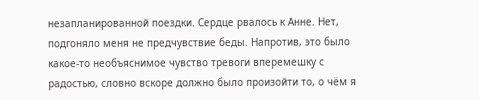незапланированной поездки. Сердце рвалось к Анне. Нет, подгоняло меня не предчувствие беды. Напротив, это было какое-то необъяснимое чувство тревоги вперемешку с радостью, словно вскоре должно было произойти то, о чём я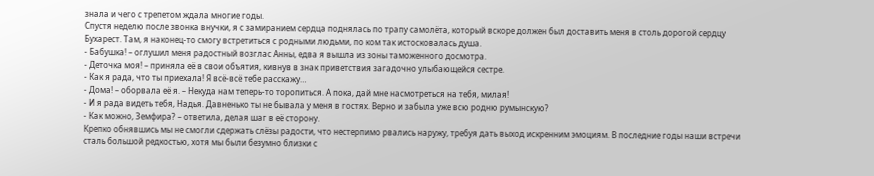знала и чего с трепетом ждала многие годы.
Спустя неделю после звонка внучки, я с замиранием сердца поднялась по трапу самолёта, который вскоре должен был доставить меня в столь дорогой сердцу Бухарест. Там, я наконец-то смогу встретиться с родными людьми, по ком так истосковалась душа.
- Бабушка! – оглушил меня радостный возглас Анны, едва я вышла из зоны таможенного досмотра.
- Деточка моя! – приняла её в свои объятия, кивнув в знак приветствия загадочно улыбающейся сестре.
- Как я рада, что ты приехала! Я всё-всё тебе расскажу…
- Дома! – оборвала её я. – Некуда нам теперь-то торопиться. А пока, дай мне насмотреться на тебя, милая!
- И я рада видеть тебя, Надья. Давненько ты не бывала у меня в гостях. Верно и забыла уже всю родню румынскую?
- Как можно, Земфира? – ответила, делая шаг в её сторону.
Крепко обнявшись мы не смогли сдержать слёзы радости, что нестерпимо рвались наружу, требуя дать выход искренним эмоциям. В последние годы наши встречи сталь большой редкостью, хотя мы были безумно близки с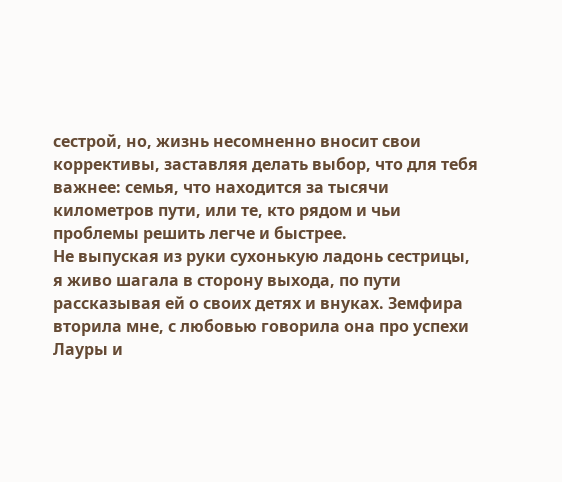сестрой, но, жизнь несомненно вносит свои коррективы, заставляя делать выбор, что для тебя важнее: семья, что находится за тысячи километров пути, или те, кто рядом и чьи проблемы решить легче и быстрее.
Не выпуская из руки сухонькую ладонь сестрицы, я живо шагала в сторону выхода, по пути рассказывая ей о своих детях и внуках. Земфира вторила мне, с любовью говорила она про успехи Лауры и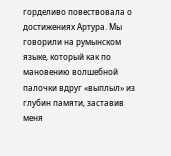горделиво повествовала о достижениях Артура. Мы говорили на румынском языке, который как по мановению волшебной палочки вдруг «выплыл» из глубин памяти, заставив меня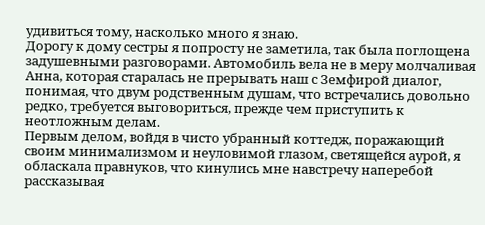удивиться тому, насколько много я знаю.
Дорогу к дому сестры я попросту не заметила, так была поглощена задушевными разговорами. Автомобиль вела не в меру молчаливая Анна, которая старалась не прерывать наш с Земфирой диалог, понимая, что двум родственным душам, что встречались довольно редко, требуется выговориться, прежде чем приступить к неотложным делам.
Первым делом, войдя в чисто убранный коттедж, поражающий своим минимализмом и неуловимой глазом, светящейся аурой, я обласкала правнуков, что кинулись мне навстречу наперебой рассказывая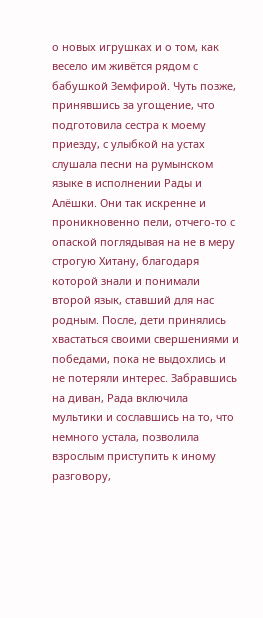о новых игрушках и о том, как весело им живётся рядом с бабушкой Земфирой. Чуть позже, принявшись за угощение, что подготовила сестра к моему приезду, с улыбкой на устах слушала песни на румынском языке в исполнении Рады и Алёшки. Они так искренне и проникновенно пели, отчего-то с опаской поглядывая на не в меру строгую Хитану, благодаря которой знали и понимали второй язык, ставший для нас родным. После, дети принялись хвастаться своими свершениями и победами, пока не выдохлись и не потеряли интерес. Забравшись на диван, Рада включила мультики и сославшись на то, что немного устала, позволила взрослым приступить к иному разговору,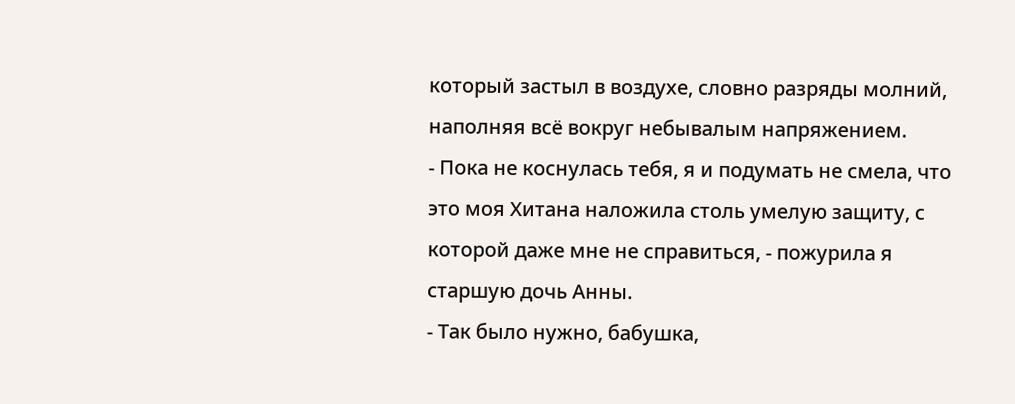который застыл в воздухе, словно разряды молний, наполняя всё вокруг небывалым напряжением.
- Пока не коснулась тебя, я и подумать не смела, что это моя Хитана наложила столь умелую защиту, с которой даже мне не справиться, - пожурила я старшую дочь Анны.
- Так было нужно, бабушка,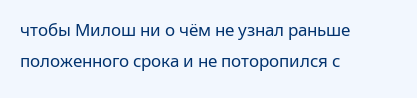чтобы Милош ни о чём не узнал раньше положенного срока и не поторопился с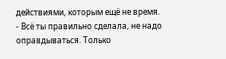действиями, которым ещё не время.
- Всё ты правильно сделала, не надо оправдываться. Только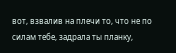вот, взвалив на плечи то, что не по силам тебе, задрала ты планку,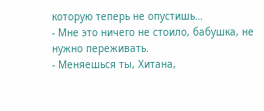которую теперь не опустишь…
- Мне это ничего не стоило, бабушка, не нужно переживать.
- Меняешься ты, Хитана,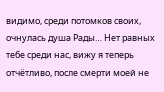видимо, среди потомков своих, очнулась душа Рады… Нет равных тебе среди нас, вижу я теперь отчётливо, после смерти моей не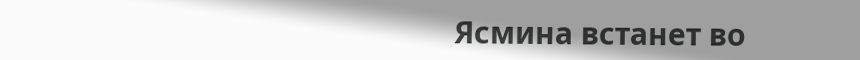Ясмина встанет во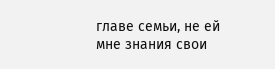главе семьи, не ей мне знания свои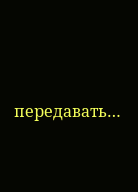передавать…